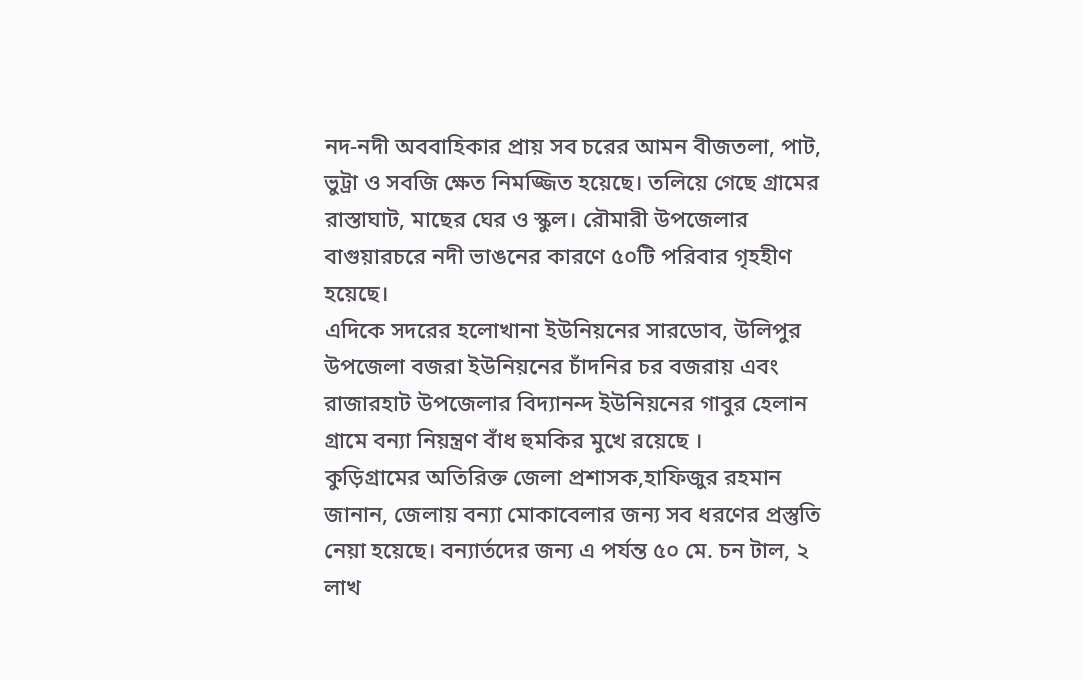নদ-নদী অববাহিকার প্রায় সব চরের আমন বীজতলা, পাট, ভুট্রা ও সবজি ক্ষেত নিমজ্জিত হয়েছে। তলিয়ে গেছে গ্রামের রাস্তাঘাট, মাছের ঘের ও স্কুল। রৌমারী উপজেলার বাগুয়ারচরে নদী ভাঙনের কারণে ৫০টি পরিবার গৃহহীণ হয়েছে।
এদিকে সদরের হলোখানা ইউনিয়নের সারডোব, উলিপুর উপজেলা বজরা ইউনিয়নের চাঁদনির চর বজরায় এবং রাজারহাট উপজেলার বিদ্যানন্দ ইউনিয়নের গাবুর হেলান গ্রামে বন্যা নিয়ন্ত্রণ বাঁধ হুমকির মুখে রয়েছে ।
কুড়িগ্রামের অতিরিক্ত জেলা প্রশাসক,হাফিজুর রহমান জানান, জেলায় বন্যা মোকাবেলার জন্য সব ধরণের প্রস্তুতি নেয়া হয়েছে। বন্যার্তদের জন্য এ পর্যন্ত ৫০ মে. চন টাল, ২ লাখ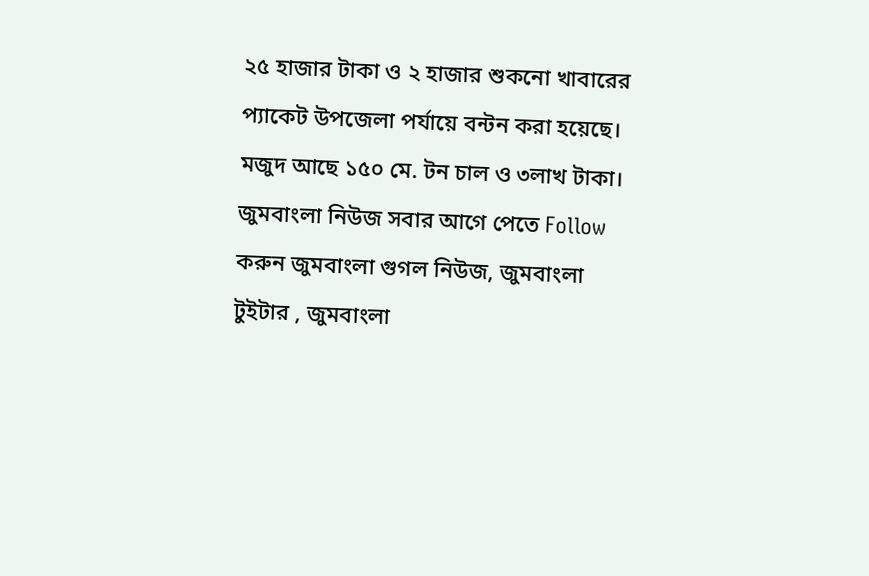২৫ হাজার টাকা ও ২ হাজার শুকনো খাবারের প্যাকেট উপজেলা পর্যায়ে বন্টন করা হয়েছে। মজুদ আছে ১৫০ মে. টন চাল ও ৩লাখ টাকা।
জুমবাংলা নিউজ সবার আগে পেতে Follow করুন জুমবাংলা গুগল নিউজ, জুমবাংলা টুইটার , জুমবাংলা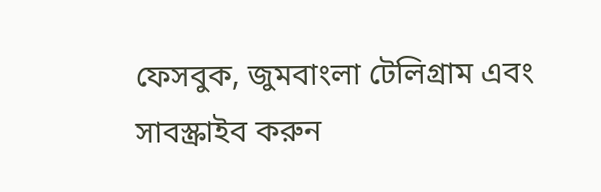ফেসবুক, জুমবাংলা টেলিগ্রাম এবং সাবস্ক্রাইব করুন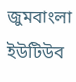জুমবাংলা ইউটিউব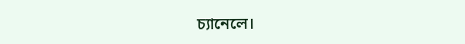চ্যানেলে।